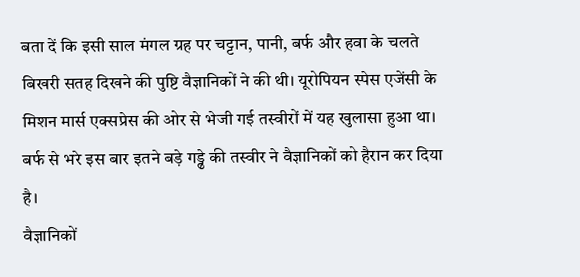बता दें कि इसी साल मंगल ग्रह पर चट्टान, पानी, बर्फ और हवा के चलते बिखरी सतह दिखने की पुष्टि वैज्ञानिकों ने की थी। यूरोपियन स्पेस एजेंसी के मिशन मार्स एक्सप्रेस की ओर से भेजी गई तस्वीरों में यह खुलासा हुआ था। बर्फ से भरे इस बार इतने बड़े गड्ढे की तस्वीर ने वैज्ञानिकों को हैरान कर दिया है।
वैज्ञानिकों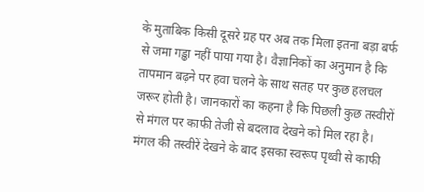के मुताबिक किसी दूसरे ग्रह पर अब तक मिला इतना बड़ा बर्फ से जमा गड्ढा नहीं पाया गया है। वैज्ञानिकों का अनुमान है कि तापमान बढ़ने पर हवा चलने के साथ सतह पर कुछ हलचल जरूर होती है। जानकारों का कहना है कि पिछली कुछ तस्वीरों से मंगल पर काफी तेजी से बदलाव देखने को मिल रहा है। मंगल की तस्वीरें देखने के बाद इसका स्वरूप पृथ्वी से काफी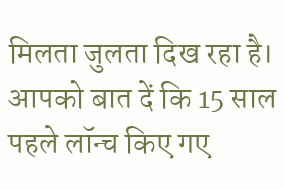मिलता जुलता दिख रहा है।
आपको बात दें कि 15 साल पहले लॉन्च किए गए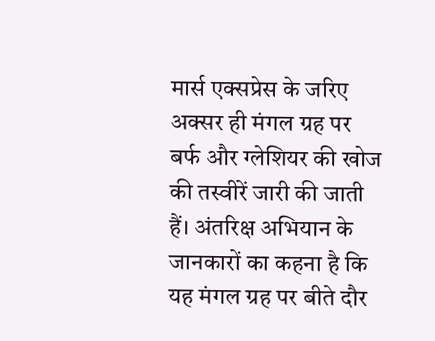मार्स एक्सप्रेस के जरिए अक्सर ही मंगल ग्रह पर बर्फ और ग्लेशियर की खोज की तस्वीरें जारी की जाती हैं। अंतरिक्ष अभियान के जानकारों का कहना है कि यह मंगल ग्रह पर बीते दौर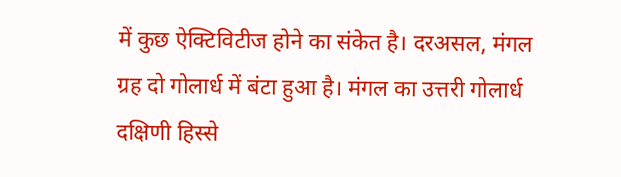में कुछ ऐक्टिविटीज होने का संकेत है। दरअसल, मंगल ग्रह दो गोलार्ध में बंटा हुआ है। मंगल का उत्तरी गोलार्ध दक्षिणी हिस्से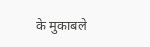के मुकाबले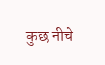कुछ नीचे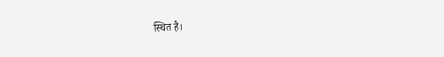स्थित है।